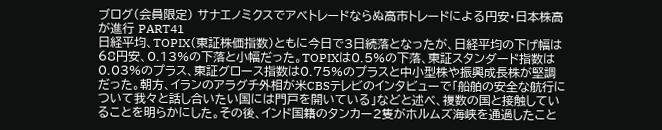ブログ(会員限定) サナエノミクスでアベトレードならぬ高市トレードによる円安・日本株高が進行 PART41
日経平均、TOPIX(東証株価指数)ともに今日で3日続落となったが、日経平均の下げ幅は68円安、0.13%の下落と小幅だった。TOPIXは0.5%の下落、東証スタンダード指数は0.03%のプラス、東証グロース指数は0.75%のプラスと中小型株や振興成長株が堅調だった。朝方、イランのアラグチ外相が米CBSテレビのインタビューで「船舶の安全な航行について我々と話し合いたい国には門戸を開いている」などと述べ、複数の国と接触していることを明らかにした。その後、インド国籍のタンカー2隻がホルムズ海峡を通過したこと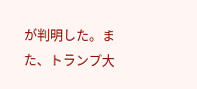が判明した。また、トランプ大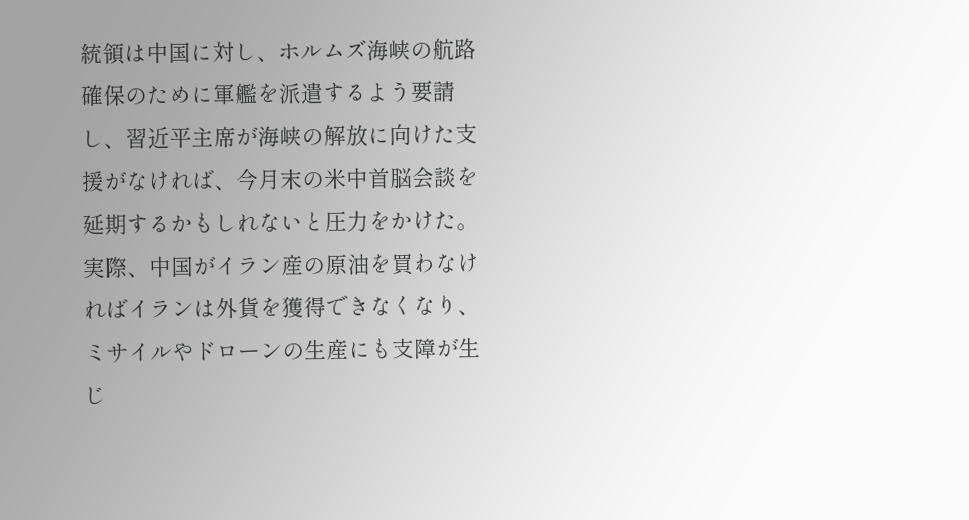統領は中国に対し、ホルムズ海峡の航路確保のために軍艦を派遣するよう要請し、習近平主席が海峡の解放に向けた支援がなければ、今月末の米中首脳会談を延期するかもしれないと圧力をかけた。実際、中国がイラン産の原油を買わなければイランは外貨を獲得できなくなり、ミサイルやドローンの生産にも支障が生じ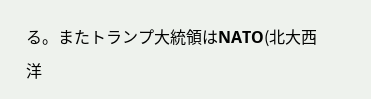る。またトランプ大統領はNATO(北大西洋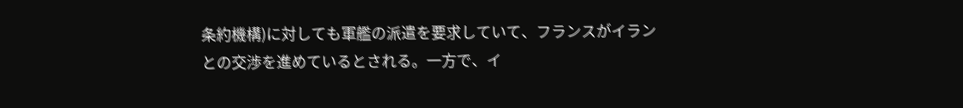条約機構)に対しても軍艦の派遣を要求していて、フランスがイランとの交渉を進めているとされる。一方で、イ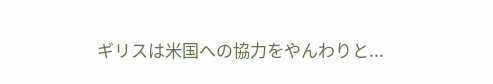ギリスは米国への協力をやんわりと...